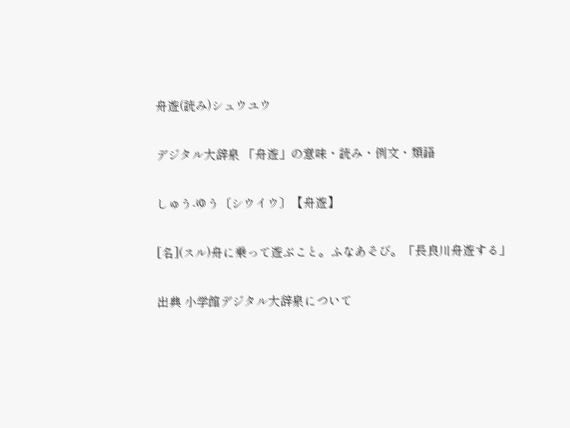舟遊(読み)シュウユウ

デジタル大辞泉 「舟遊」の意味・読み・例文・類語

しゅう‐ゆう〔シウイウ〕【舟遊】

[名](スル)舟に乗って遊ぶこと。ふなあそび。「長良川舟遊する」

出典 小学館デジタル大辞泉について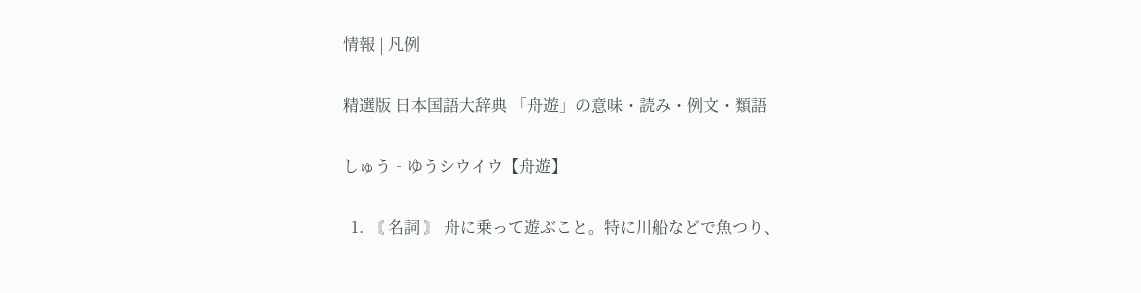情報 | 凡例

精選版 日本国語大辞典 「舟遊」の意味・読み・例文・類語

しゅう‐ゆうシウイウ【舟遊】

  1. 〘 名詞 〙 舟に乗って遊ぶこと。特に川船などで魚つり、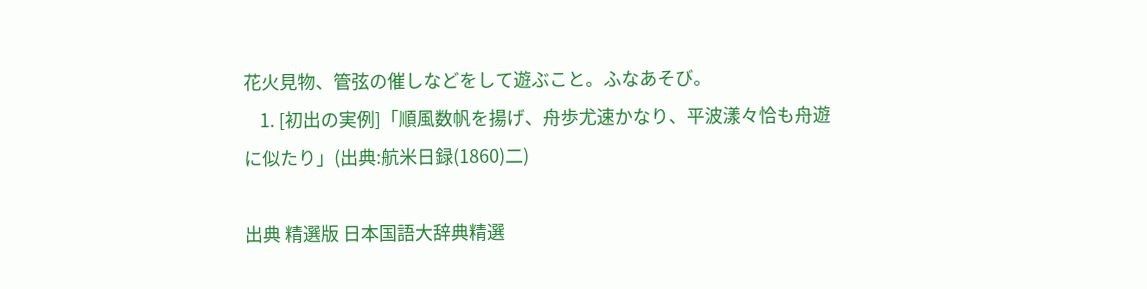花火見物、管弦の催しなどをして遊ぶこと。ふなあそび。
    1. [初出の実例]「順風数帆を揚げ、舟歩尤速かなり、平波漾々恰も舟遊に似たり」(出典:航米日録(1860)二)

出典 精選版 日本国語大辞典精選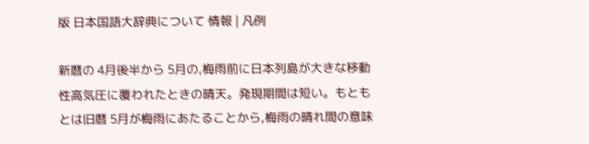版 日本国語大辞典について 情報 | 凡例

新暦の 4月後半から 5月の,梅雨前に日本列島が大きな移動性高気圧に覆われたときの晴天。発現期間は短い。もともとは旧暦 5月が梅雨にあたることから,梅雨の晴れ間の意味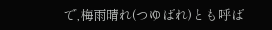で,梅雨晴れ(つゆばれ)とも呼ば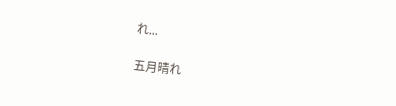れ...

五月晴れ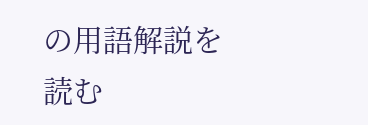の用語解説を読む